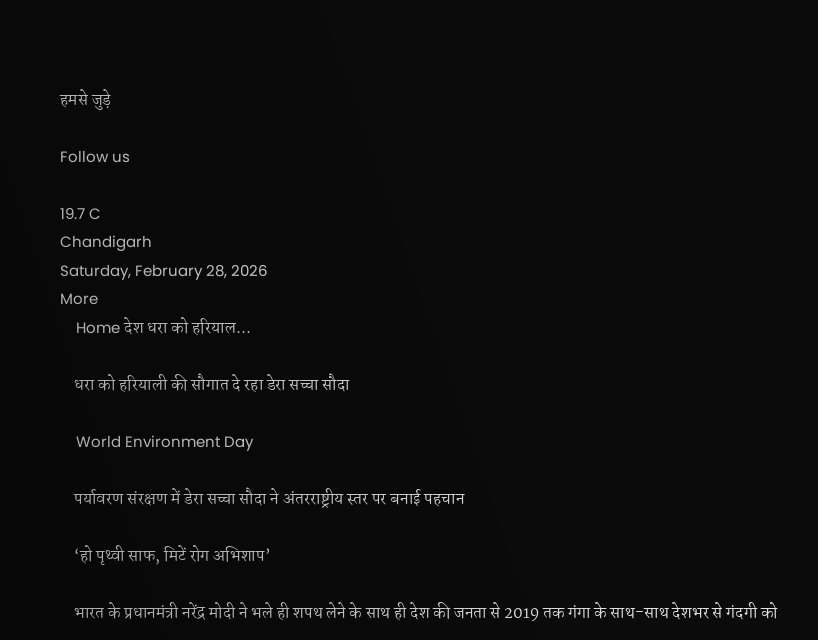हमसे जुड़े

Follow us

19.7 C
Chandigarh
Saturday, February 28, 2026
More
    Home देश धरा को हरियाल...

    धरा को हरियाली की सौगात दे रहा डेरा सच्चा सौदा

    World Environment Day

    पर्यावरण संरक्षण में डेरा सच्चा सौदा ने अंतरराष्ट्रीय स्तर पर बनाई पहचान

    ‘हो पृथ्वी साफ, मिटें रोग अभिशाप’

    भारत के प्रधानमंत्री नरेंद्र मोदी ने भले ही शपथ लेने के साथ ही देश की जनता से 2019 तक गंगा के साथ-साथ देशभर से गंदगी को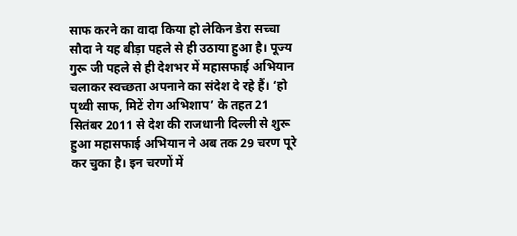साफ करने का वादा किया हो लेकिन डेरा सच्चा सौदा ने यह बीड़ा पहले से ही उठाया हुआ है। पूज्य गुरू जी पहले से ही देशभर में महासफाई अभियान चलाकर स्वच्छता अपनाने का संदेश दे रहे हैं। ‘हो पृथ्वी साफ, मिटें रोग अभिशाप’ के तहत 21 सितंबर 2011 से देश की राजधानी दिल्ली से शुरू हुआ महासफाई अभियान ने अब तक 29 चरण पूरे कर चुका है। इन चरणों में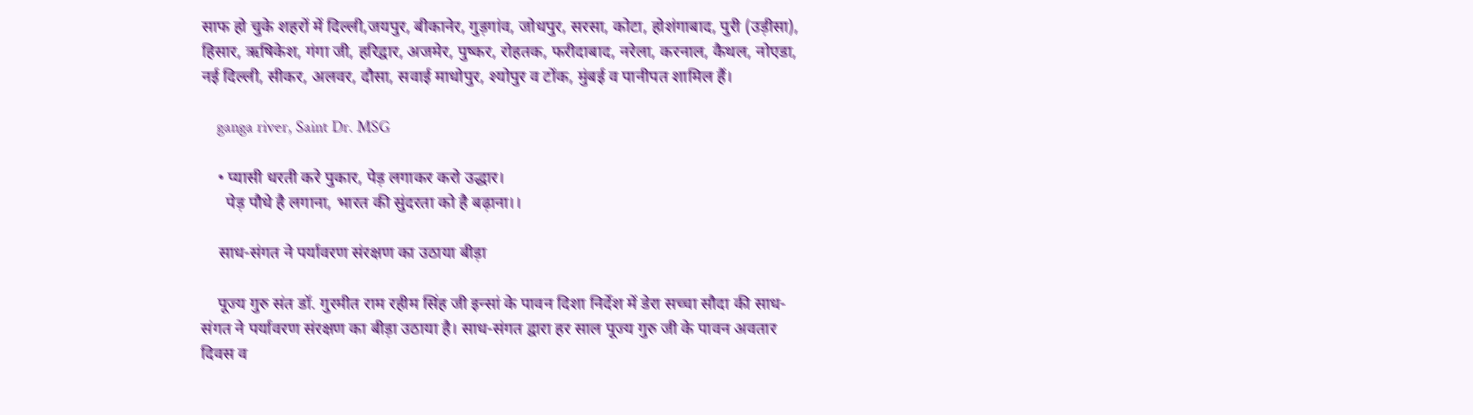साफ हो चुके शहरों में दिल्ली,जयपुर, बीकानेर, गुड़गांव, जोधपुर, सरसा, कोटा, होशंगाबाद, पुरी (उड़ीसा), हिसार, ऋषिकेश, गंगा जी, हरिद्वार, अजमेर, पुष्कर, रोहतक, फरीदाबाद, नरेला, करनाल, कैथल, नोएडा, नई दिल्ली, सीकर, अलवर, दौसा, सवाई माधोपुर, श्योपुर व टोंक, मुंबई व पानीपत शामिल हैं।

    ganga river, Saint Dr. MSG

    • प्यासी धरती करे पुकार, पेड़ लगाकर करो उद्धार।
      पेड़ पौधे है लगाना, भारत की सुंदरता को है बढ़ाना।।

    साध-संगत ने पर्यावरण संरक्षण का उठाया बीड़ा

    पूज्य गुरु संत डॉ. गुरमीत राम रहीम सिंह जी इन्सां के पावन दिशा निर्देश में डेरा सच्चा सौदा की साध-संगत ने पर्यावरण संरक्षण का बीड़ा उठाया है। साध-संगत द्वारा हर साल पूज्य गुरु जी के पावन अवतार दिवस व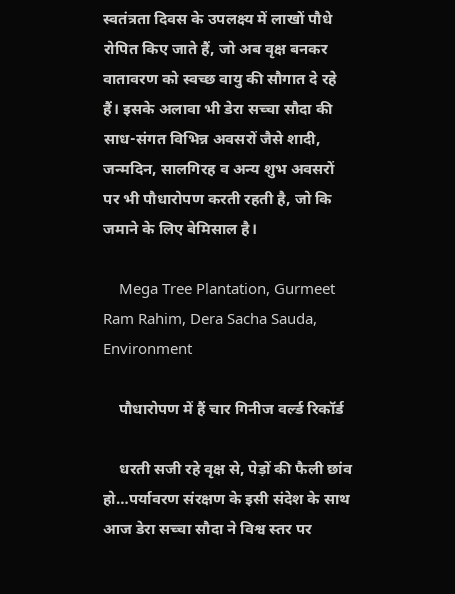स्वतंत्रता दिवस के उपलक्ष्य में लाखों पौधे रोपित किए जाते हैं, जो अब वृक्ष बनकर वातावरण को स्वच्छ वायु की सौगात दे रहे हैं। इसके अलावा भी डेरा सच्चा सौदा की साध-संगत विभिन्न अवसरों जैसे शादी, जन्मदिन, सालगिरह व अन्य शुभ अवसरों पर भी पौधारोपण करती रहती है, जो कि जमाने के लिए बेमिसाल है।

    Mega Tree Plantation, Gurmeet Ram Rahim, Dera Sacha Sauda, Environment

    पौधारोपण में हैं चार गिनीज वर्ल्ड रिकॉर्ड

    धरती सजी रहे वृक्ष से, पेड़ों की फैली छांव हो…पर्यावरण संरक्षण के इसी संदेश के साथ आज डेरा सच्चा सौदा ने विश्व स्तर पर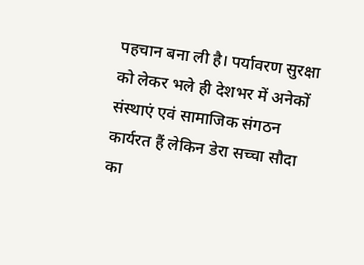पहचान बना ली है। पर्यावरण सुरक्षा को लेकर भले ही देशभर में अनेकों संस्थाएं एवं सामाजिक संगठन कार्यरत हैं लेकिन डेरा सच्चा सौदा का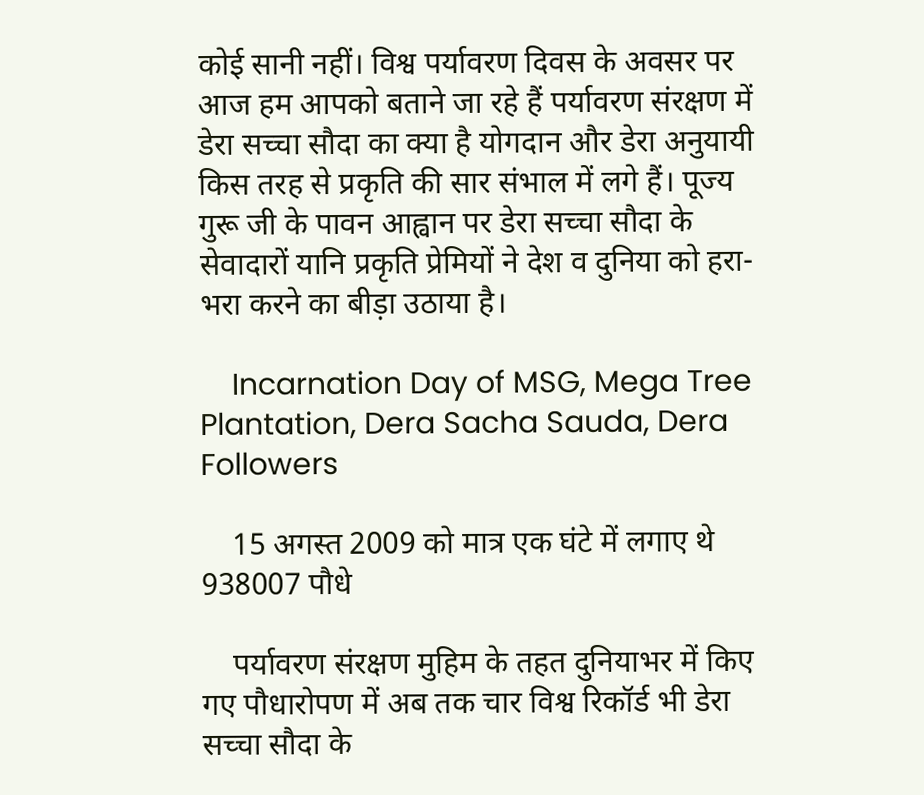कोई सानी नहीं। विश्व पर्यावरण दिवस के अवसर पर आज हम आपको बताने जा रहे हैं पर्यावरण संरक्षण में डेरा सच्चा सौदा का क्या है योगदान और डेरा अनुयायी किस तरह से प्रकृति की सार संभाल में लगे हैं। पूज्य गुरू जी के पावन आह्वान पर डेरा सच्चा सौदा के सेवादारों यानि प्रकृति प्रेमियों ने देश व दुनिया को हरा-भरा करने का बीड़ा उठाया है।

    Incarnation Day of MSG, Mega Tree Plantation, Dera Sacha Sauda, Dera Followers

    15 अगस्त 2009 को मात्र एक घंटे में लगाए थे 938007 पौधे

    पर्यावरण संरक्षण मुहिम के तहत दुनियाभर में किए गए पौधारोपण में अब तक चार विश्व रिकॉर्ड भी डेरा सच्चा सौदा के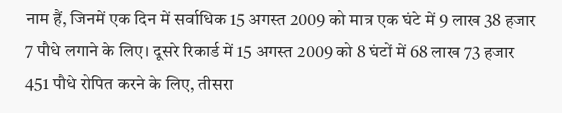नाम हैं, जिनमें एक दिन में सर्वाधिक 15 अगस्त 2009 को मात्र एक घंटे में 9 लाख 38 हजार 7 पौधे लगाने के लिए। दूसरे रिकार्ड में 15 अगस्त 2009 को 8 घंटों में 68 लाख 73 हजार 451 पौधे रोपित करने के लिए, तीसरा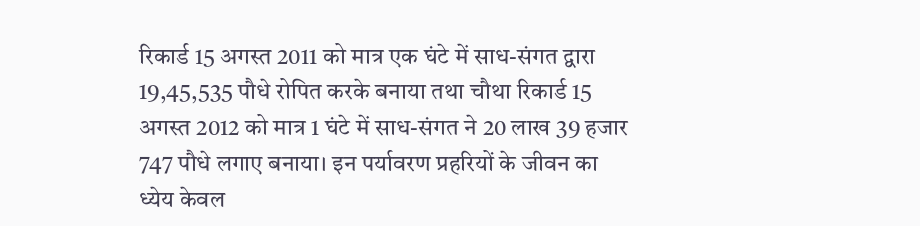रिकार्ड 15 अगस्त 2011 को मात्र एक घंटे में साध-संगत द्वारा 19,45,535 पौधे रोपित करके बनाया तथा चौथा रिकार्ड 15 अगस्त 2012 को मात्र 1 घंटे में साध-संगत ने 20 लाख 39 हजार 747 पौधे लगाए बनाया। इन पर्यावरण प्रहरियों के जीवन का ध्येय केवल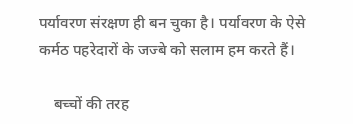पर्यावरण संरक्षण ही बन चुका है। पर्यावरण के ऐसे कर्मठ पहरेदारों के जज्बे को सलाम हम करते हैं।

    बच्चों की तरह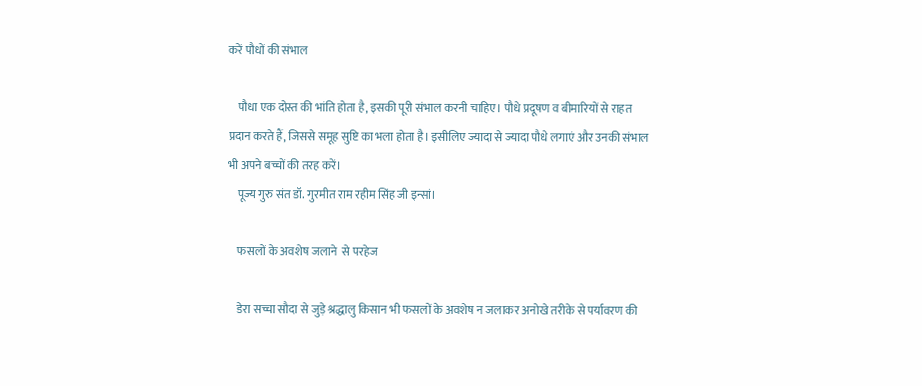करें पौधों की संभाल

    पौधा एक दोस्त की भांति होता है, इसकी पूरी संभाल करनी चाहिए। पौधे प्रदूषण व बीमारियों से राहत प्रदान करते हैं, जिससे समूह सुष्टि का भला होता है। इसीलिए ज्यादा से ज्यादा पौधे लगाएं और उनकी संभाल भी अपने बच्चों की तरह करें।
    पूज्य गुरु संत डॉ. गुरमीत राम रहीम सिंह जी इन्सां।

    फसलों के अवशेष जलाने  से परहेज

    डेरा सच्चा सौदा से जुड़े श्रद्धालु किसान भी फसलों के अवशेष न जलाकर अनोखे तरीके से पर्यावरण की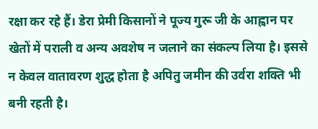रक्षा कर रहे हैं। डेरा प्रेमी किसानों ने पूज्य गुरू जी के आह्वान पर खेतों में पराली व अन्य अवशेष न जलाने का संकल्प लिया है। इससे न केवल वातावरण शुद्ध होता है अपितु जमीन की उर्वरा शक्ति भी बनी रहती है।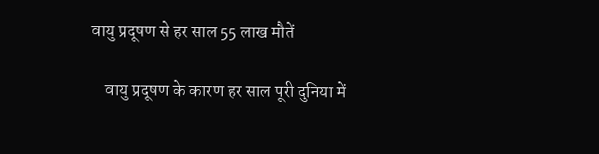वायु प्रदूषण से हर साल 55 लाख मौतें

    वायु प्रदूषण के कारण हर साल पूरी दुनिया में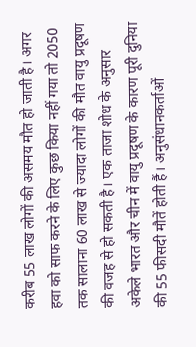करीब 55 लाख लोगों की असमय मौत हो जाती है। अगर हवा को साफ करने के लिए कुछ किया नहीं गया तो 2050 तक सालाना 60 लाख से ज्यादा लोगों की मौत वायु प्रदूषण की वजह से हो सकती है। एक ताजा शोध के अनुसार अकेले भारत और चीन में वायु प्रदूषण के कारण पूरी दुनिया की 55 फीसदी मौतें होती हैं। अनुसंधानकर्ताओं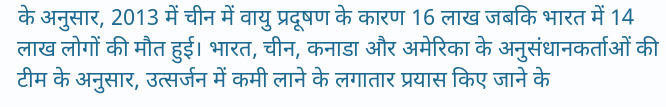के अनुसार, 2013 में चीन में वायु प्रदूषण के कारण 16 लाख जबकि भारत में 14 लाख लोगों की मौत हुई। भारत, चीन, कनाडा और अमेरिका के अनुसंधानकर्ताओं की टीम के अनुसार, उत्सर्जन में कमी लाने के लगातार प्रयास किए जाने के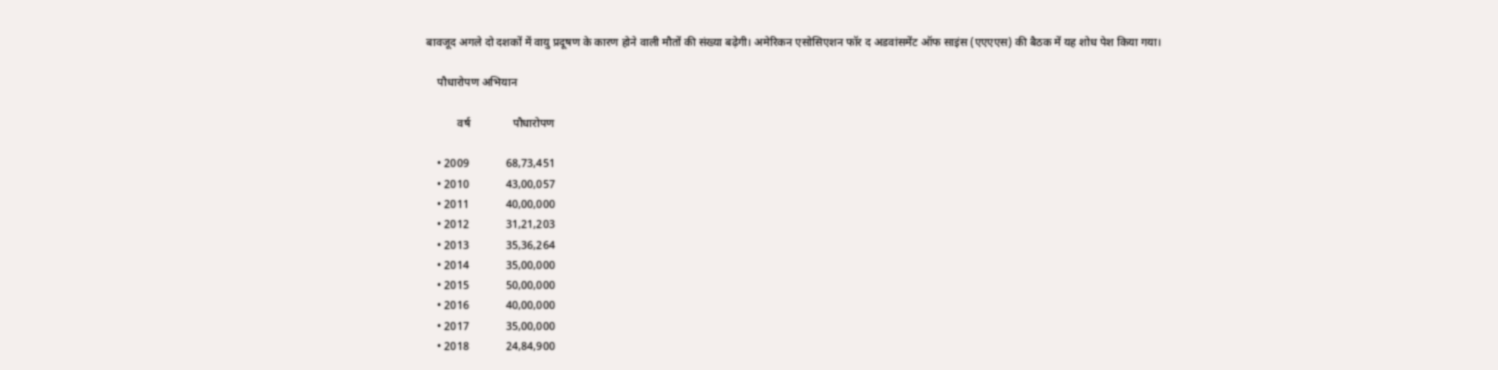बावजूद अगले दो दशकों में वायु प्रदूषण के कारण होने वाली मौतों की संख्या बढ़ेगी। अमेरिकन एसोसिएशन फॉर द अडवांसमेंट ऑफ साइंस (एएएएस) की बैठक में यह शोध पेश किया गया।

    पौधारोपण अभियान

           वर्ष               पौधारोपण

    • 2009             68,73,451
    • 2010             43,00,057
    • 2011             40,00,000
    • 2012             31,21,203
    • 2013             35,36,264
    • 2014             35,00,000
    • 2015             50,00,000
    • 2016             40,00,000
    • 2017             35,00,000
    • 2018             24,84,900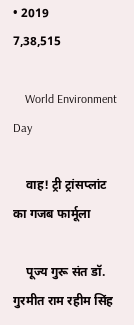• 2019              7,38,515

    World Environment Day

    वाह! ट्री ट्रांसप्लांट का गजब फार्मूला

    पूज्य गुरू संत डॉ. गुरमीत राम रहीम सिंह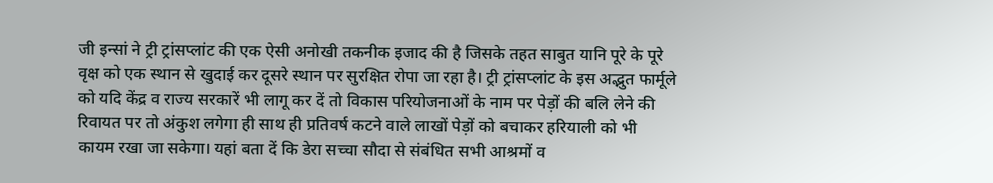जी इन्सां ने ट्री ट्रांसप्लांट की एक ऐसी अनोखी तकनीक इजाद की है जिसके तहत साबुत यानि पूरे के पूरे वृक्ष को एक स्थान से खुदाई कर दूसरे स्थान पर सुरक्षित रोपा जा रहा है। ट्री ट्रांसप्लांट के इस अद्भुत फार्मूले को यदि केंद्र व राज्य सरकारें भी लागू कर दें तो विकास परियोजनाओं के नाम पर पेड़ों की बलि लेने की रिवायत पर तो अंकुश लगेगा ही साथ ही प्रतिवर्ष कटने वाले लाखों पेड़ों को बचाकर हरियाली को भी कायम रखा जा सकेगा। यहां बता दें कि डेरा सच्चा सौदा से संबंधित सभी आश्रमों व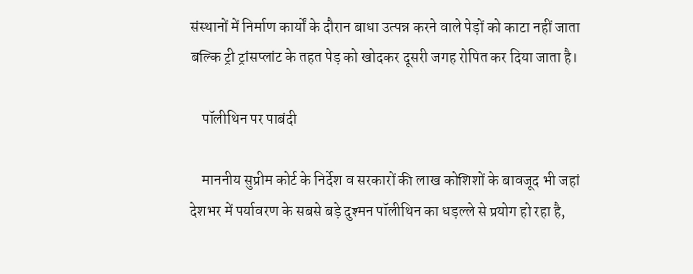संस्थानों में निर्माण कार्यों के दौरान बाधा उत्पन्न करने वाले पेड़ों को काटा नहीं जाता बल्कि ट्री ट्रांसप्लांट के तहत पेड़ को खोदकर दूसरी जगह रोपित कर दिया जाता है।

    पॉलीथिन पर पाबंदी

    माननीय सुप्रीम कोर्ट के निर्देश व सरकारों की लाख कोशिशों के बावजूद भी जहां देशभर में पर्यावरण के सबसे बड़े दुश्मन पॉलीथिन का धड़ल्ले से प्रयोग हो रहा है,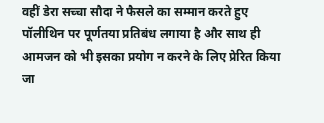वहीं डेरा सच्चा सौदा ने फैसले का सम्मान करते हुए पॉलीथिन पर पूर्णतया प्रतिबंध लगाया है और साथ ही आमजन को भी इसका प्रयोग न करने के लिए प्रेरित किया जा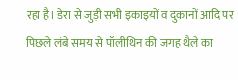रहा है। डेरा से जुड़ी सभी इकाइयों व दुकानों आदि पर पिछले लंबे समय से पॉलीथिन की जगह थैले का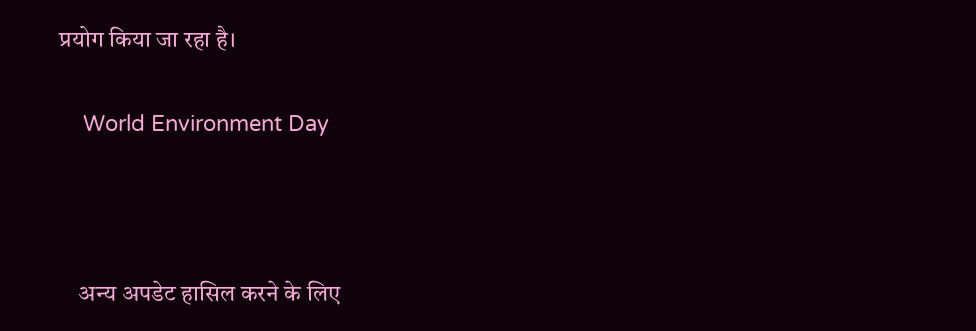प्रयोग किया जा रहा है।

    World Environment Day



    अन्य अपडेट हासिल करने के लिए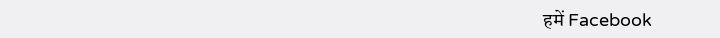हमें Facebook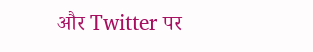और Twitter पर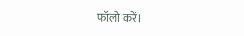फॉलो करें।